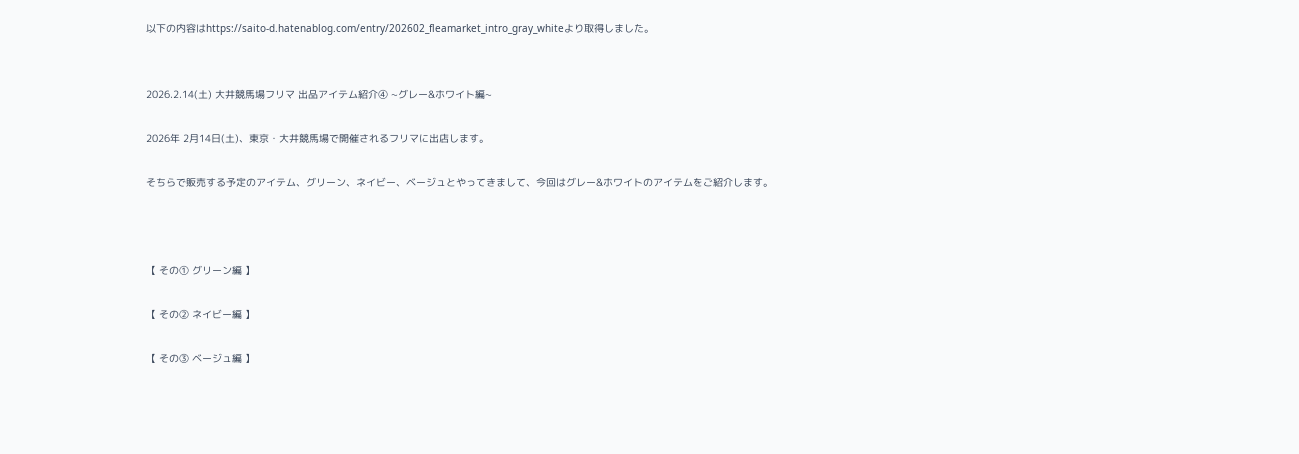以下の内容はhttps://saito-d.hatenablog.com/entry/202602_fleamarket_intro_gray_whiteより取得しました。


2026.2.14(土) 大井競馬場フリマ 出品アイテム紹介④ ~グレー&ホワイト編~

2026年 2月14日(土)、東京・大井競馬場で開催されるフリマに出店します。

そちらで販売する予定のアイテム、グリーン、ネイビー、ベージュとやってきまして、今回はグレー&ホワイトのアイテムをご紹介します。



【 その① グリーン編 】

【 その② ネイビー編 】

【 その③ ベージュ編 】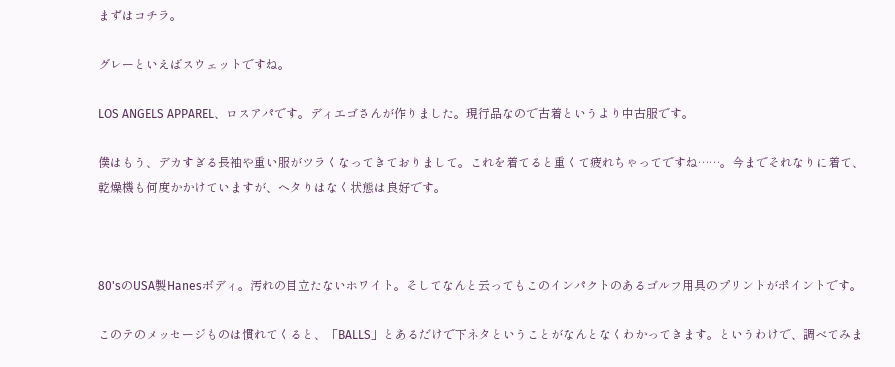まずはコチラ。

グレーといえばスウェットですね。

LOS ANGELS APPAREL、ロスアパです。ディエゴさんが作りました。現行品なので古着というより中古服です。

僕はもう、デカすぎる長袖や重い服がツラくなってきておりまして。これを着てると重くて疲れちゃってですね……。今までそれなりに着て、乾燥機も何度かかけていますが、ヘタりはなく状態は良好です。



80'sのUSA製Hanesボディ。汚れの目立たないホワイト。そしてなんと云ってもこのインパクトのあるゴルフ用具のプリントがポイントです。

このテのメッセージものは慣れてくると、「BALLS」とあるだけで下ネタということがなんとなくわかってきます。というわけで、調べてみま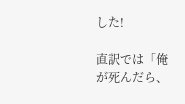した!

直訳では「俺が死んだら、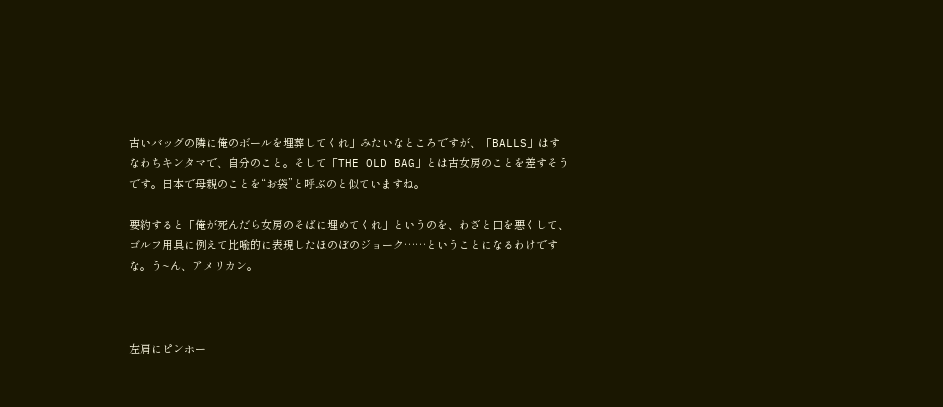古いバッグの隣に俺のボールを埋葬してくれ」みたいなところですが、「BALLS」はすなわちキンタマで、自分のこと。そして「THE OLD BAG」とは古女房のことを差すそうです。日本で母親のことを“お袋”と呼ぶのと似ていますね。

要約すると「俺が死んだら女房のそばに埋めてくれ」というのを、わざと口を悪くして、ゴルフ用具に例えて比喩的に表現したほのぼのジョーク……ということになるわけですな。う~ん、アメリカン。



左肩にピンホー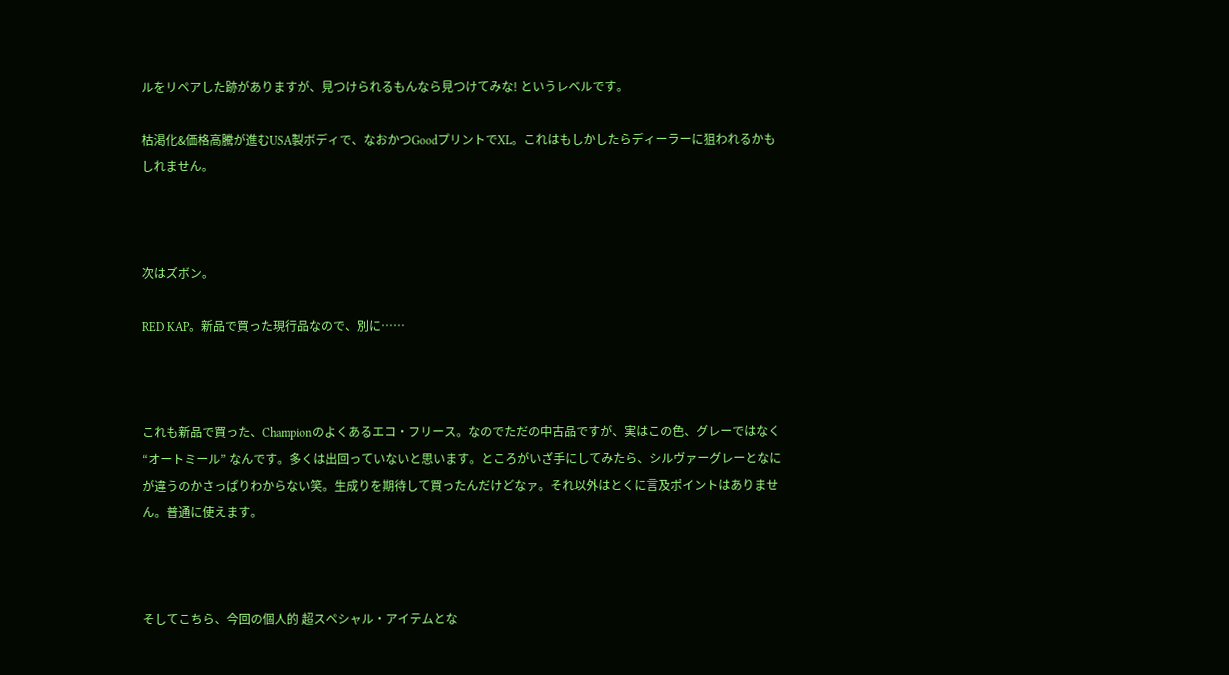ルをリペアした跡がありますが、見つけられるもんなら見つけてみな! というレベルです。

枯渇化&価格高騰が進むUSA製ボディで、なおかつGoodプリントでXL。これはもしかしたらディーラーに狙われるかもしれません。



次はズボン。

RED KAP。新品で買った現行品なので、別に……



これも新品で買った、Championのよくあるエコ・フリース。なのでただの中古品ですが、実はこの色、グレーではなく “オートミール” なんです。多くは出回っていないと思います。ところがいざ手にしてみたら、シルヴァーグレーとなにが違うのかさっぱりわからない笑。生成りを期待して買ったんだけどなァ。それ以外はとくに言及ポイントはありません。普通に使えます。



そしてこちら、今回の個人的 超スペシャル・アイテムとな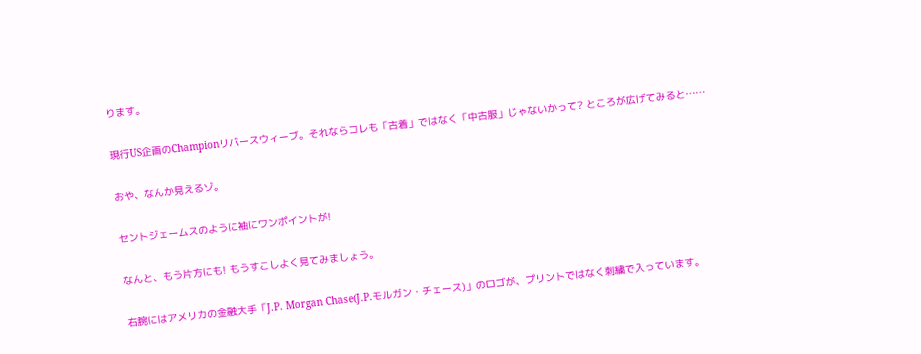ります。

現行US企画のChampionリバースウィーブ。それならコレも「古着」ではなく「中古服」じゃないかって? ところが広げてみると……

おや、なんか見えるゾ。

セントジェームスのように袖にワンポイントが!

なんと、もう片方にも! もうすこしよく見てみましょう。

右腕にはアメリカの金融大手「J.P. Morgan Chase(J.P.モルガン・チェース)」のロゴが、プリントではなく刺繍で入っています。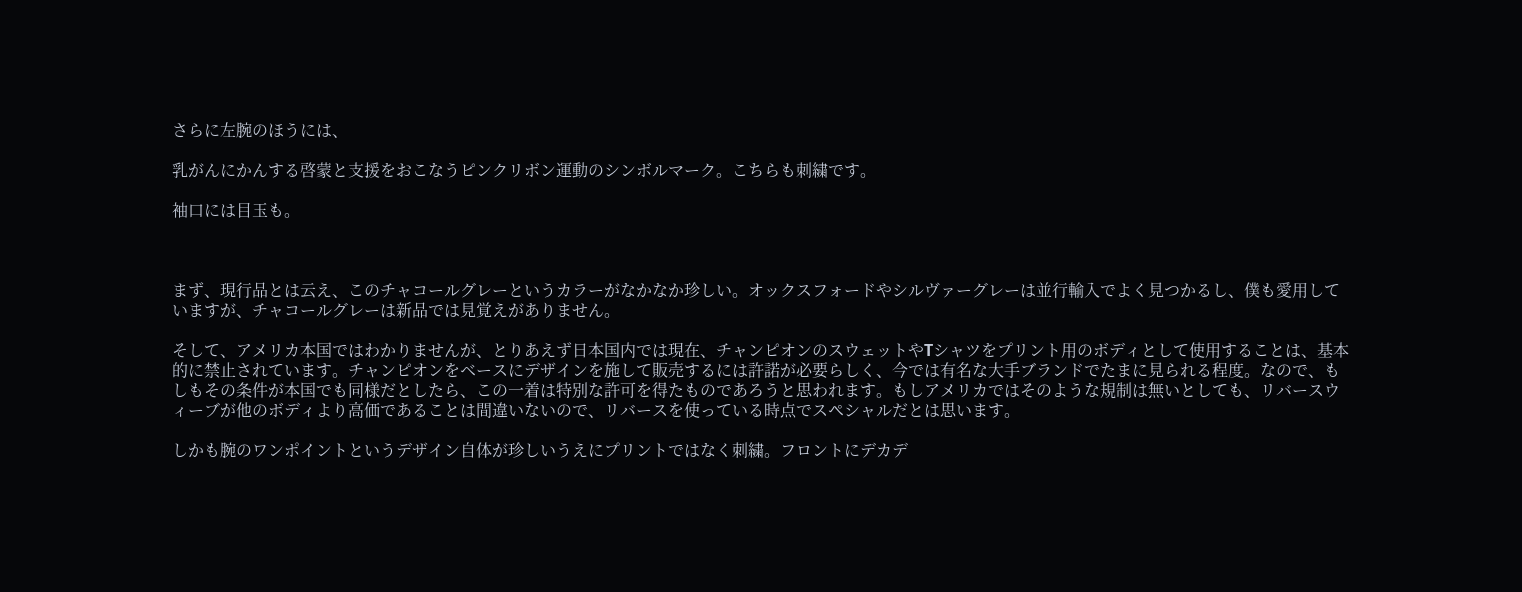さらに左腕のほうには、

乳がんにかんする啓蒙と支援をおこなうピンクリボン運動のシンボルマーク。こちらも刺繍です。

袖口には目玉も。



まず、現行品とは云え、このチャコールグレーというカラーがなかなか珍しい。オックスフォードやシルヴァーグレーは並行輸入でよく見つかるし、僕も愛用していますが、チャコールグレーは新品では見覚えがありません。

そして、アメリカ本国ではわかりませんが、とりあえず日本国内では現在、チャンピオンのスウェットやTシャツをプリント用のボディとして使用することは、基本的に禁止されています。チャンピオンをベースにデザインを施して販売するには許諾が必要らしく、今では有名な大手ブランドでたまに見られる程度。なので、もしもその条件が本国でも同様だとしたら、この一着は特別な許可を得たものであろうと思われます。もしアメリカではそのような規制は無いとしても、リバースウィーブが他のボディより高価であることは間違いないので、リバースを使っている時点でスペシャルだとは思います。

しかも腕のワンポイントというデザイン自体が珍しいうえにプリントではなく刺繍。フロントにデカデ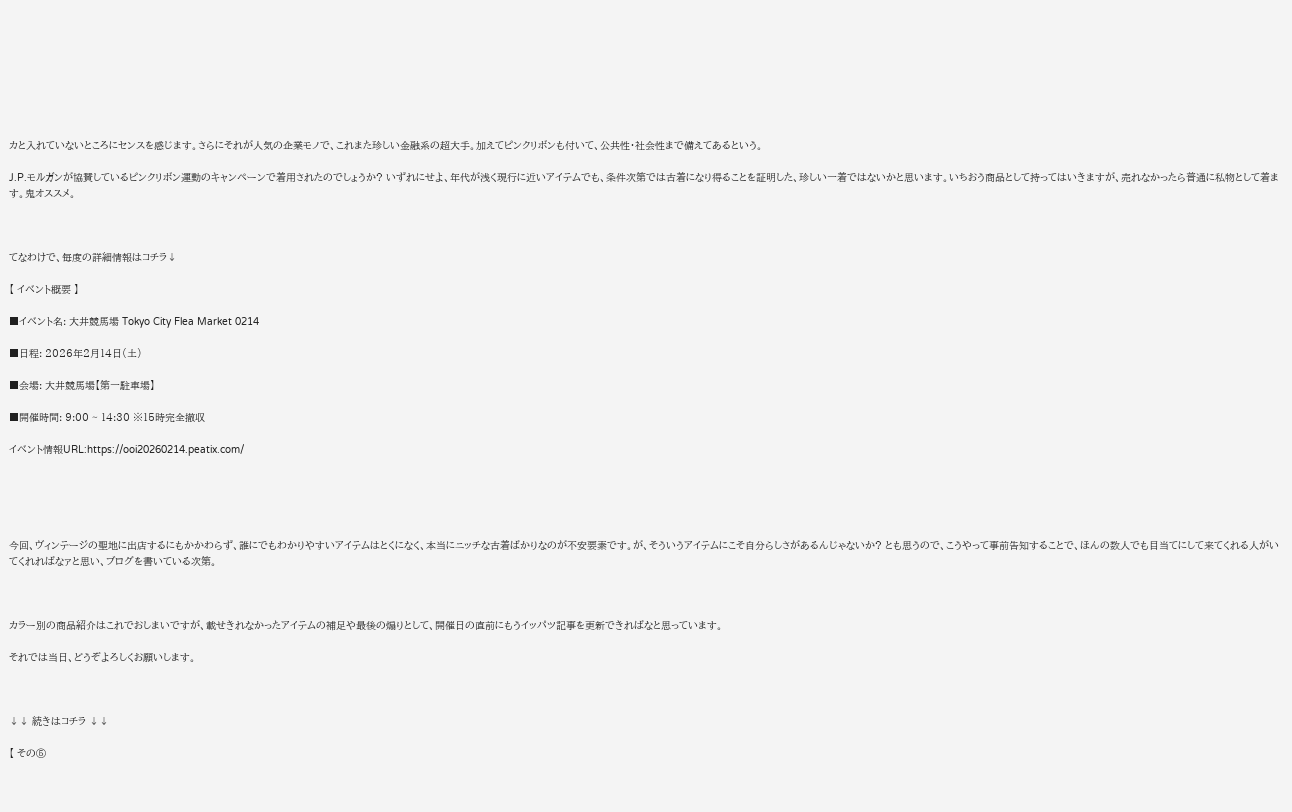カと入れていないところにセンスを感じます。さらにそれが人気の企業モノで、これまた珍しい金融系の超大手。加えてピンクリボンも付いて、公共性・社会性まで備えてあるという。

J.P.モルガンが協賛しているピンクリボン運動のキャンペーンで着用されたのでしょうか? いずれにせよ、年代が浅く現行に近いアイテムでも、条件次第では古着になり得ることを証明した、珍しい一着ではないかと思います。いちおう商品として持ってはいきますが、売れなかったら普通に私物として着ます。鬼オススメ。



てなわけで、毎度の詳細情報はコチラ↓

【 イベント概要 】

■イベント名: 大井競馬場 Tokyo City Flea Market 0214

■日程: 2026年2月14日(土)

■会場: 大井競馬場【第一駐車場】

■開催時間: 9:00 ~ 14:30 ※15時完全撤収

イベント情報URL:https://ooi20260214.peatix.com/





今回、ヴィンテージの聖地に出店するにもかかわらず、誰にでもわかりやすいアイテムはとくになく、本当にニッチな古着ばかりなのが不安要素です。が、そういうアイテムにこそ自分らしさがあるんじゃないか? とも思うので、こうやって事前告知することで、ほんの数人でも目当てにして来てくれる人がいてくれればなァと思い、ブログを書いている次第。



カラー別の商品紹介はこれでおしまいですが、載せきれなかったアイテムの補足や最後の煽りとして、開催日の直前にもうイッパツ記事を更新できればなと思っています。

それでは当日、どうぞよろしくお願いします。



↓↓ 続きはコチラ ↓↓

【 その⑤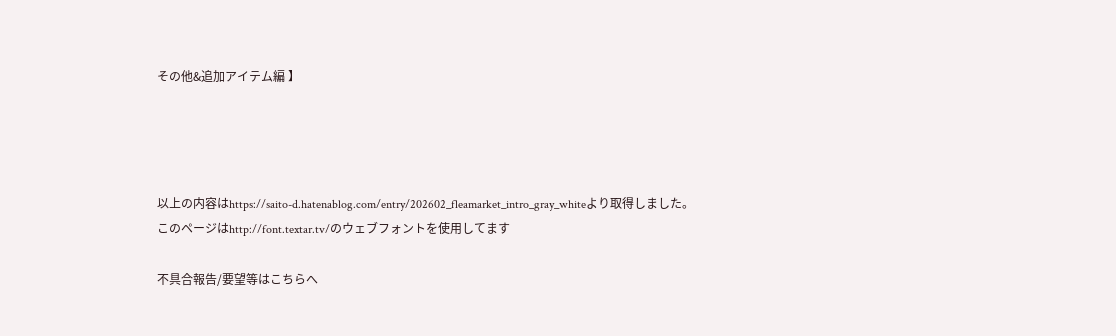その他&追加アイテム編 】




以上の内容はhttps://saito-d.hatenablog.com/entry/202602_fleamarket_intro_gray_whiteより取得しました。
このページはhttp://font.textar.tv/のウェブフォントを使用してます

不具合報告/要望等はこちらへ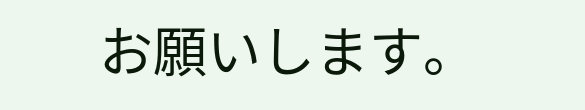お願いします。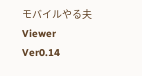モバイルやる夫Viewer Ver0.14